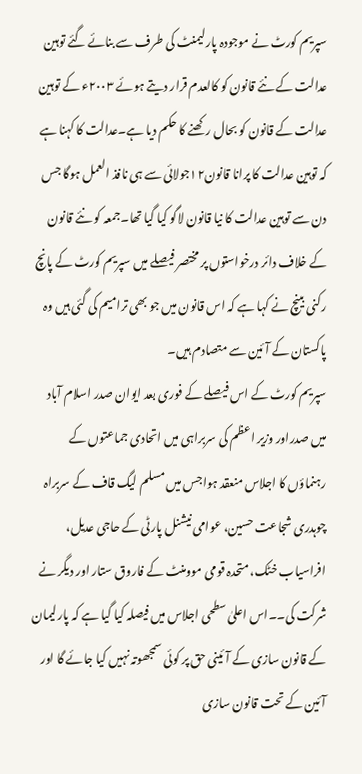سپریم کورٹ نے موجودہ پارلیمنٹ کی طرف سے بنائے گئے توہین عدالت کے نئے قانون کو کالعدم قرار دیتے ہوئے ۲۰۰۳ء کے توہین عدالت کے قانون کو بحال رکھنے کا حکم دیا ہے۔عدالت کا کہنا ہے کہ توہین عدالت کا پرانا قانون۱۲جولائی سے ہی نافذ العمل ہوگا جس دن سے توہین عدالت کا نیا قانون لاگو کیا گیا تھا۔جمعہ کو نئے قانون کے خلاف دائر درخواستوں پر مختصر فیصلے میں سپریم کورٹ کے پانچ رکنی بینچ نے کہا ہے کہ اس قانون میں جو بھی ترامیم کی گئی ہیں وہ پاکستان کے آئین سے متصادم ہیں۔
سپریم کورٹ کے اس فیصلے کے فوری بعد ایوان صدر اسلام آباد میں صدراور وزیر اعظم کی سربراہی میں اتحادی جماعتوں کے رہنماؤں کا اجلاس منعقد ہواجس میں مسلم لیگ قاف کے سربراہ چوہدری شجاعت حسین، عوامی نیشنل پارٹی کے حاجی عدیل، افراسیاب خٹک، متحدہ قومی موومنٹ کے فاروق ستار اور دیگر نے شرکت کی۔۔اس اعلیٰ سطحی اجلاس میں فیصلہ کیا گیا ہے کہ پارلیمان کے قانون سازی کے آئینی حق پر کوئی سمجھوتہ نہیں کیا جائے گا اور آئین کے تحت قانون سازی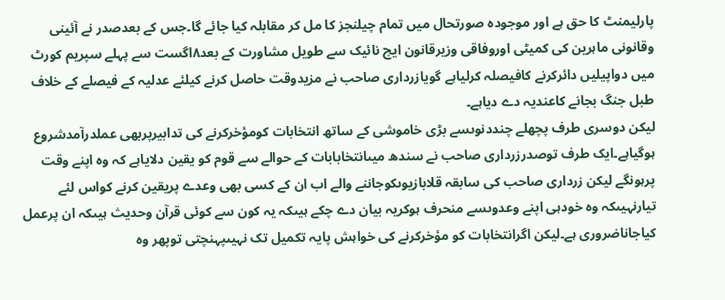پارلیمنٹ کا حق ہے اور موجودہ صورتحال میں تمام چیلنجز کا مل کر مقابلہ کیا جائے گا۔جس کے بعدصدر نے آئینی وقانونی ماہرین کی کمیٹی اوروفاقی وزیرقانون ایچ نائیک سے طویل مشاورت کے بعد۸اگست سے پہلے سپریم کورٹ میں دواپیلیں دائرکرنے کافیصلہ کرلیاہے گویازرداری صاحب نے مزیدوقت حاصل کرنے کیلئے عدلیہ کے فیصلے کے خلاف طبل جنگ بجانے کاعندیہ دے دیاہے۔
لیکن دوسری طرف پچھلے چنددنوںسے بڑی خاموشی کے ساتھ انتخابات کومؤخرکرنے کی تدابیرپربھی عملدرآمدشروع ہوگیاہے۔ایک طرف توصدرزرداری صاحب نے سندھ میںانتخابابات کے حوالے سے قوم کو یقین دلایاہے کہ وہ اپنے وقت پرہونگے لیکن زرداری صاحب کی سابقہ قلابازیوںکوجاننے والے اب ان کے کسی بھی وعدے پریقین کرنے کواس لئے تیارنہیںکہ وہ خودہی اپنے وعدوںسے منحرف ہوکریہ بیان دے چکے ہیںکہ یہ کون سے کوئی قرآن وحدیث ہیںکہ ان پرعمل کیاجاناضروری ہے۔لیکن اگرانتخابات کو مؤخرکرنے کی خواہش پایہ تکمیل تک نہیںپہنچتی توپھر وہ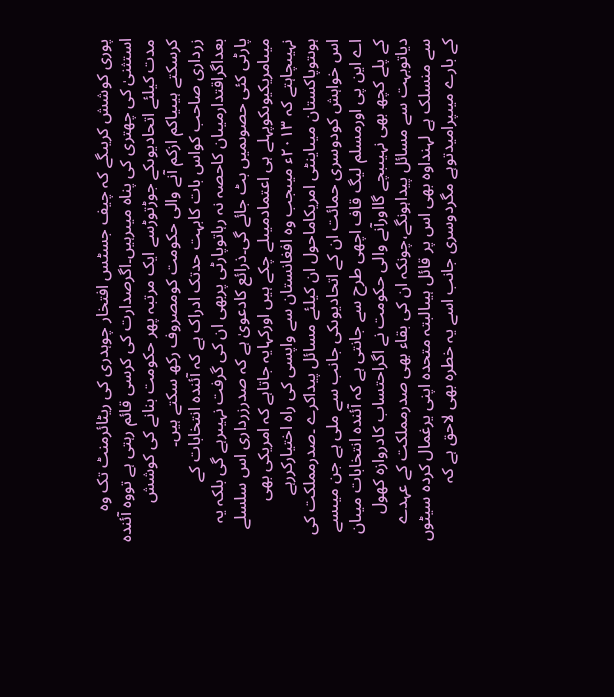پوری کوشش کریںگے کہ چیف جسٹس افتخار چوہدری کی ریٹائرمنٹ تک وہ استثنیٰ کی چھتری کی پناہ میںرہیں۔اگرصدارت کی کرسی قائم رہتی ہے تووہ آئندہ مدت کیلئے اتحادیوںکے جوڑتوڑسے ایک مرتبہ پھر حکومت بنانے کی کوشش کرسکتے ہیںیاکم ازکم آنے والی حکومت کومصروف رکھ سکتے ہیں۔
زرداری صاحب کواس بات کابہت حدتک ادراک ہے کہ آئندہ انتخابات کے بعداگراقتدارمیںان کاحصہ نہ رہاتوپارٹی پربھی ان کی گرفت نہیںرہے گی بلکہ یہ پارٹی کئی حصوںمیں بٹ جائے گی۔ذرائع کادعویٰ ہے کہ صدرزرداری اس سلسلے میںامریکیوںکوپہلے ہی اعتمادمیںلے چکے ہیں اورکہایہ جاتاہے کہ امریکی بھی نہیںچاہتے کہ ۲۰۱۳ء میںجب وہ افغانستان سے واپسی کی راہ اختیارکررہے ہوںتوپاکستان میںاینٹی امریکاماحول ان کیلئے مسائل پیداکرے ۔صدرمملکت کی اس خواہش کودوسری حمائت ان کے اتحادیوںکی جانب سے ملی ہے جن میںسے اے این پی اورمسلم لیگ قاف اچھی طرح سے جانتی ہے کہ آئندہ انتخابات میںان کے پلے کچھ بھی نہیںبچے گااورآنے والی حکومت نے اگراحتساب کادروازہ کھول دیاتوبہت سے مسائل پیداہونگے،چونکہ ان کی بقاء بھی صدرمملکت کے عہدے سے منسلک ہے لہنداوہ بھی اس پر قائل ہیںالبتہ متحدہ اپنی یرغمال کردہ سیٹوں کے بارے میںپرامیدتوہے مگردوسری جانب اسے یہ خطرہ بھی لاحق ہے کہ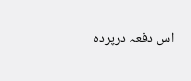اس دفعہ درپردہ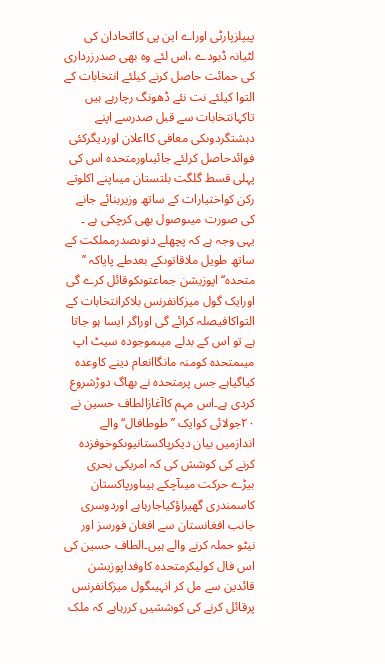پیپلزپارٹی اوراے این پی کااتحادان کی لٹیانہ ڈبودے ،اس لئے وہ بھی صدرزرداری کی حمائت حاصل کرنے کیلئے انتخابات کے التوا کیلئے نت نئے ڈھونگ رچارہے ہیں تاکہانتخابات سے قبل صدرسے اپنے دہشتگردوںکی معافی کااعلان اوردیگرکئی فوائدحاصل کرلئے جائیںاورمتحدہ اس کی پہلی قسط گلگت بلتستان میںاپنے اکلوتے رکن کواختیارات کے ساتھ وزیربنائے جانے کی صورت میںوصول بھی کرچکی ہے ۔
یہی وجہ ہے کہ پچھلے دنوںصدرمملکت کے ساتھ طویل ملاقاتوںکے بعدطے پایاکہ ’’ متحدہ‘‘ اپوزیشن جماعتوںکوقائل کرے گی اورایک گول میزکانفرنس بلاکرانتخابات کے التواکافیصلہ کرائے گی اوراگر ایسا ہو جاتا ہے تو اس کے بدلے میںموجودہ سیٹ اپ میںمتحدہ کومنہ مانگاانعام دینے کاوعدہ کیاگیاہے جس پرمتحدہ نے بھاگ دوڑشروع کردی ہے۔اس مہم کاآغازالطاف حسین نے ۲۰جولائی کوایک ’’طوطافال‘‘ والے اندازمیں بیان دیکرپاکستانیوںکوخوفزدہ کرنے کی کوشش کی کہ امریکی بحری بیڑے حرکت میںآچکے ہیںاورپاکستان کاسمندری گھیراؤکیاجارہاہے اوردوسری جانب افغانستان سے افغان فورسز اور نیٹو حملہ کرنے والے ہیں۔الطاف حسین کی اس فال کولیکرمتحدہ کاوفداپوزیشن قائدین سے مل کر انہیںگول میزکانفرنس پرقائل کرنے کی کوششیں کررہاہے کہ ملک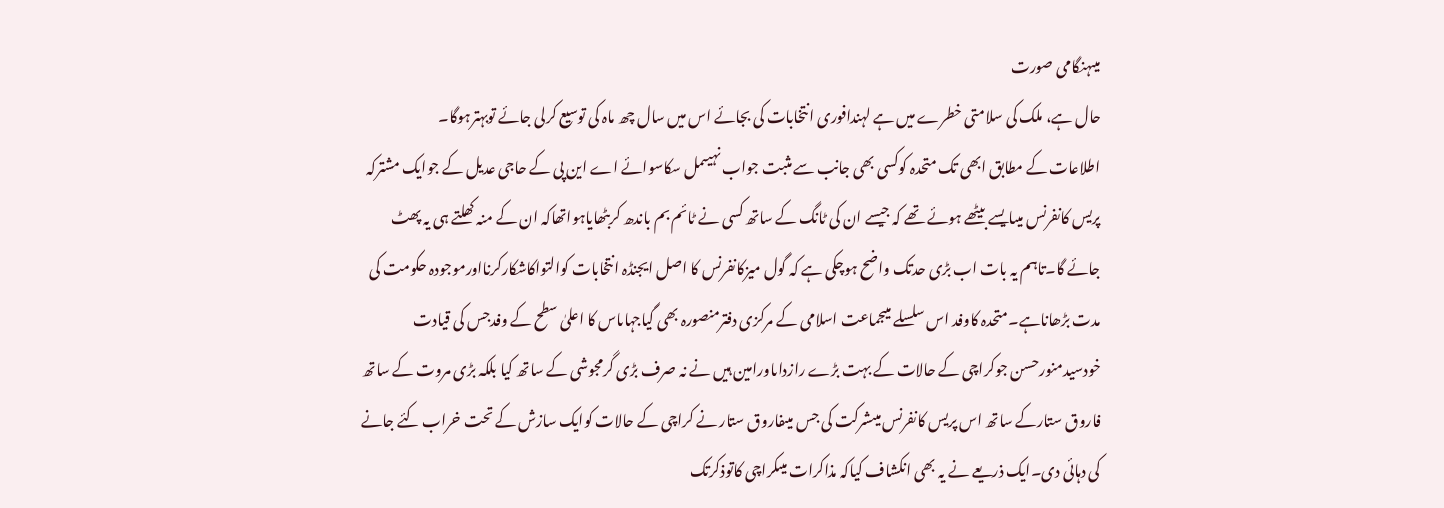میںہنگامی صورت
حال ہے، ملک کی سلامتی خطرے میں ہے لہندافوری انتخابات کی بجائے اس میں سال چھ ماہ کی توسیع کرلی جائے توبہترہوگا۔
اطلاعات کے مطابق ابھی تک متحدہ کوکسی بھی جانب سے مثبت جواب نہیںمل سکاسوائے اے این پی کے حاجی عدیل کے جوایک مشترکہ پریس کانفرنس میںایسے بیٹھے ہوئے تھے کہ جیسے ان کی ٹانگ کے ساتھ کسی نے ٹائم بم باندھ کربٹھایاہواتھاکہ ان کے منہ کھلتے ہی یہ پھٹ جائے گا۔تاہم یہ بات اب بڑی حدتک واضح ہوچکی ہے کہ گول میزکانفرنس کا اصل ایجنڈہ انتخابات کوالتواکاشکارکرنااورموجودہ حکومت کی مدت بڑھاناہے۔متحدہ کاوفد اس سلسلے میںجماعت اسلامی کے مرکزی دفترمنصورہ بھی گیاجہاںاس کا اعلیٰ سطح کے وفدجس کی قیادت خودسیدمنورحسن جوکراچی کے حالات کے بہت بڑے رازداںاورامین ہیں نے نہ صرف بڑی گرمجوشی کے ساتھ کیا بلکہ بڑی مروت کے ساتھ فاروق ستارکے ساتھ اس پریس کانفرنس میںشرکت کی جس میںفاروق ستار نے کراچی کے حالات کوایک سازش کے تحت خراب کئے جانے کی دہائی دی۔ایک ذریعے نے یہ بھی انکشاف کیاکہ مذاکرات میںکراچی کاتوذکرتک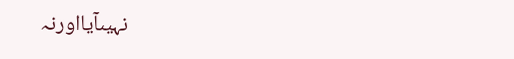نہیںآیااورنہ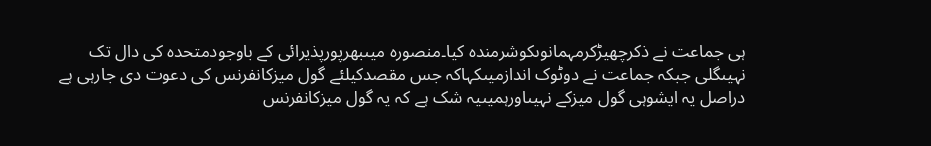ہی جماعت نے ذکرچھیڑکرمہمانوںکوشرمندہ کیا۔منصورہ میںبھرپورپذیرائی کے باوجودمتحدہ کی دال تک نہیںگلی جبکہ جماعت نے دوٹوک اندازمیںکہاکہ جس مقصدکیلئے گول میزکانفرنس کی دعوت دی جارہی ہے دراصل یہ ایشوہی گول میزکے نہیںاورہمیںیہ شک ہے کہ یہ گول میزکانفرنس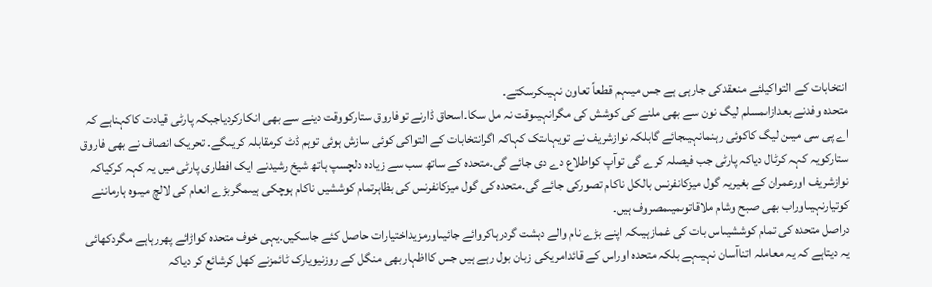انتخابات کے التواکیلئے منعقدکی جارہی ہے جس میںہم قطعاً تعاون نہیںکرسکتے۔
متحدہ وفدنے بعدازاںمسلم لیگ نون سے بھی ملنے کی کوشش کی مگرانہیںوقت نہ مل سکا۔اسحاق ڈارنے توفاروق ستارکووقت دینے سے بھی انکارکردیاجبکہ پارٹی قیادت کاکہناہے کہ اے پی سی میںن لیگ کاکوئی رہنمانہیںجائے گابلکہ نوازشریف نے تویہاںتک کہاکہ اگرانتخابات کے التواکی کوئی سازش ہوئی توہم ڈٹ کرمقابلہ کریںگے۔ تحریک انصاف نے بھی فاروق ستارکویہ کہہ کرٹال دیاکہ پارٹی جب فیصلہ کرے گی توآپ کواطلاع دے دی جائے گی۔متحدہ کے ساتھ سب سے زیادہ دلچسپ ہاتھ شیخ رشیدنے ایک افطاری پارٹی میں یہ کہہ کرکیاکہ نوازشریف اورعمران کے بغیریہ گول میزکانفرنس بالکل ناکام تصورکی جائے گی۔متحدہ کی گول میزکانفرنس کی بظاہرتمام کوششیں ناکام ہوچکی ہیںمگربڑے انعام کی لالچ میںوہ ہارماننے کوتیارنہیںاوراب بھی صبح وشام ملاقاتوںمیںمصروف ہیں۔
دراصل متحدہ کی تمام کوششیںاس بات کی غمازہیںکہ اپنے بڑے نام والے دہشت گردرہاکروائے جائیںاورمزیداختیارات حاصل کئے جاسکیں۔یہی خوف متحدہ کواڑائے پھررہاہے مگردکھائی یہ دیتاہے کہ یہ معاملہ اتناآسان نہیںہے بلکہ متحدہ اوراس کے قائدامریکی زبان بول رہے ہیں جس کااظہاربھی منگل کے روزنیویارک ٹائمزنے کھل کرشائع کر دیاکہ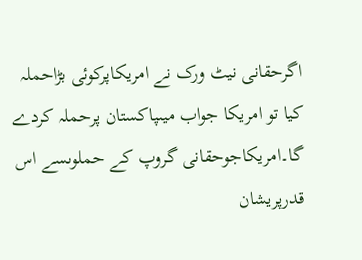اگرحقانی نیٹ ورک نے امریکاپرکوئی بڑاحملہ کیا تو امریکا جواب میںپاکستان پرحملہ کردے گا۔امریکاجوحقانی گروپ کے حملوںسے اس قدرپریشان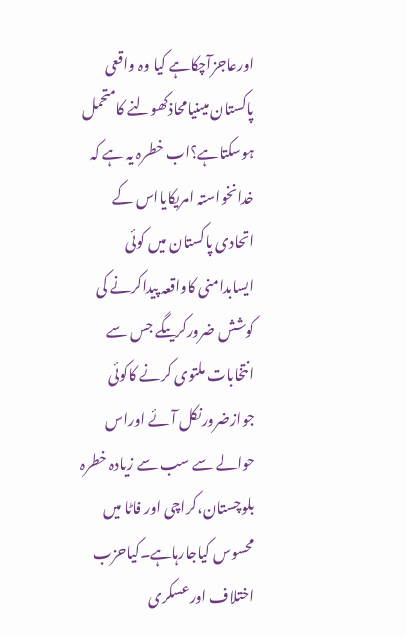اورعاجزآچکاہے کیا وہ واقعی پاکستان میںنیامحاذکھولنے کامتحمل ہوسکتاہے؟اب خطرہ یہ ہے کہ خدانخواستہ امریکایااس کے اتحادی پاکستان میں کوئی ایسابدامنی کاواقعہ پیداکرنے کی کوشش ضرورکریںگے جس سے انتخابات ملتوی کرنے کاکوئی جوازضرورنکل آئے اوراس حوالے سے سب سے زیادہ خطرہ بلوچستان،کراچی اور فاٹا میں محسوس کیاجارہاہے۔کیاحزب اختلاف اورعسکری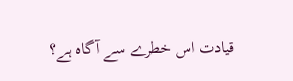قیادت اس خطرے سے آگاہ ہے؟